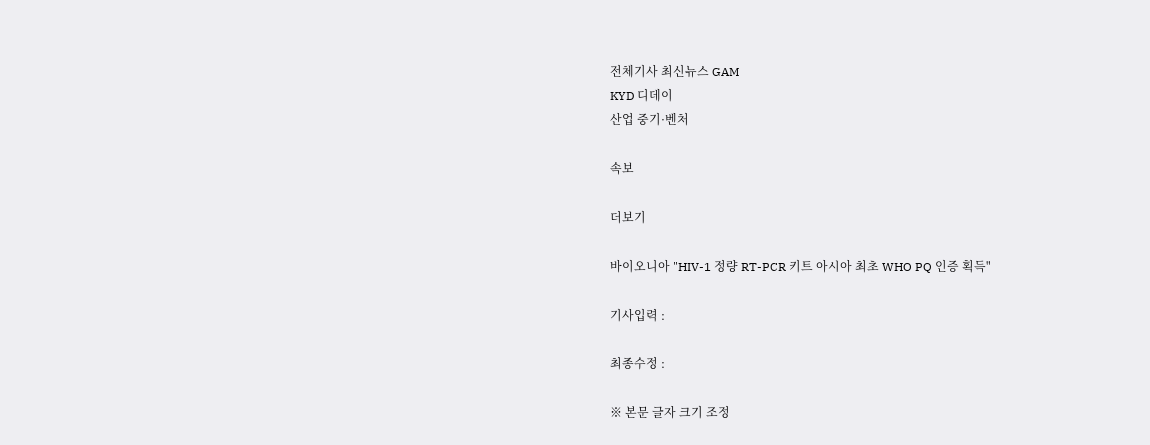전체기사 최신뉴스 GAM
KYD 디데이
산업 중기·벤처

속보

더보기

바이오니아 "HIV-1 정량 RT-PCR 키트 아시아 최초 WHO PQ 인증 획득"

기사입력 :

최종수정 :

※ 본문 글자 크기 조정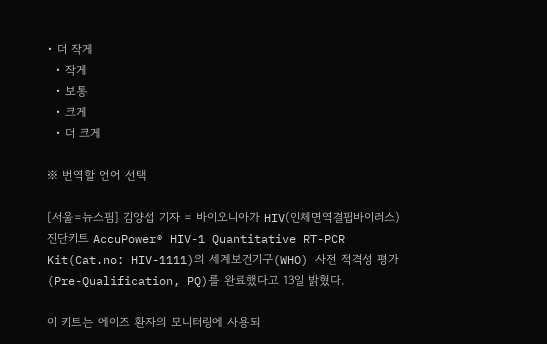• 더 작게
  • 작게
  • 보통
  • 크게
  • 더 크게

※ 번역할 언어 선택

[서울=뉴스핌] 김양섭 기자 = 바이오니아가 HIV(인체면역결핍바이러스) 진단키트 AccuPower® HIV-1 Quantitative RT-PCR Kit(Cat.no: HIV-1111)의 세계보건기구(WHO) 사전 적격성 평가(Pre-Qualification, PQ)를 완료했다고 13일 밝혔다.

이 키트는 에이즈 환자의 모니터링에 사용되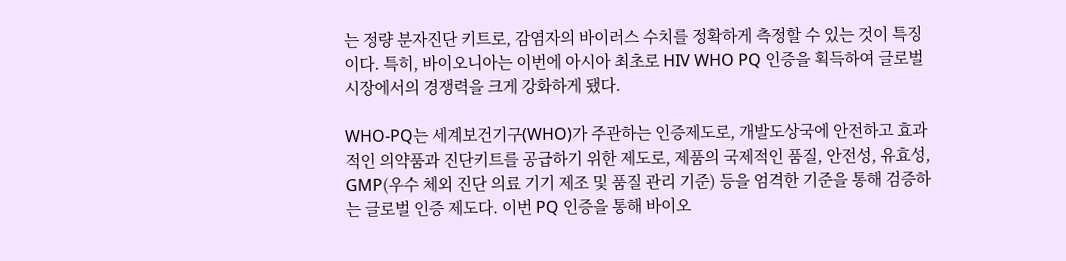는 정량 분자진단 키트로, 감염자의 바이러스 수치를 정확하게 측정할 수 있는 것이 특징이다. 특히, 바이오니아는 이번에 아시아 최초로 HIV WHO PQ 인증을 획득하여 글로벌 시장에서의 경쟁력을 크게 강화하게 됐다.

WHO-PQ는 세계보건기구(WHO)가 주관하는 인증제도로, 개발도상국에 안전하고 효과적인 의약품과 진단키트를 공급하기 위한 제도로, 제품의 국제적인 품질, 안전성, 유효성, GMP(우수 체외 진단 의료 기기 제조 및 품질 관리 기준) 등을 엄격한 기준을 통해 검증하는 글로벌 인증 제도다. 이번 PQ 인증을 통해 바이오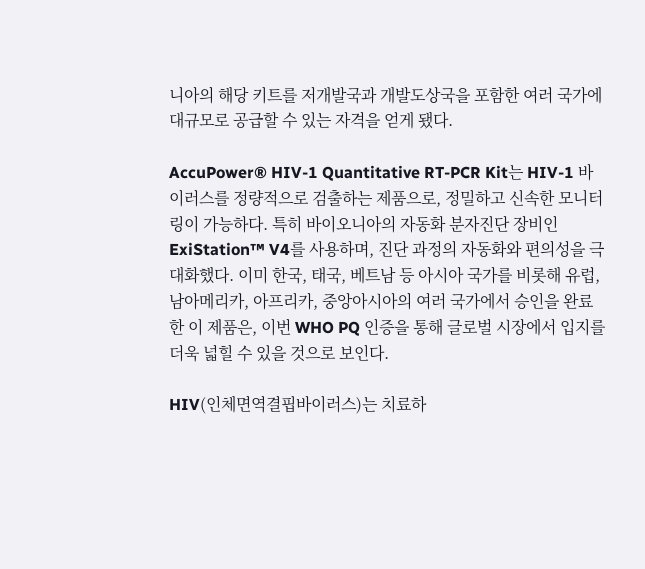니아의 해당 키트를 저개발국과 개발도상국을 포함한 여러 국가에 대규모로 공급할 수 있는 자격을 얻게 됐다.

AccuPower® HIV-1 Quantitative RT-PCR Kit는 HIV-1 바이러스를 정량적으로 검출하는 제품으로, 정밀하고 신속한 모니터링이 가능하다. 특히 바이오니아의 자동화 분자진단 장비인 ExiStation™ V4를 사용하며, 진단 과정의 자동화와 편의성을 극대화했다. 이미 한국, 태국, 베트남 등 아시아 국가를 비롯해 유럽, 남아메리카, 아프리카, 중앙아시아의 여러 국가에서 승인을 완료한 이 제품은, 이번 WHO PQ 인증을 통해 글로벌 시장에서 입지를 더욱 넓힐 수 있을 것으로 보인다.

HIV(인체면역결핍바이러스)는 치료하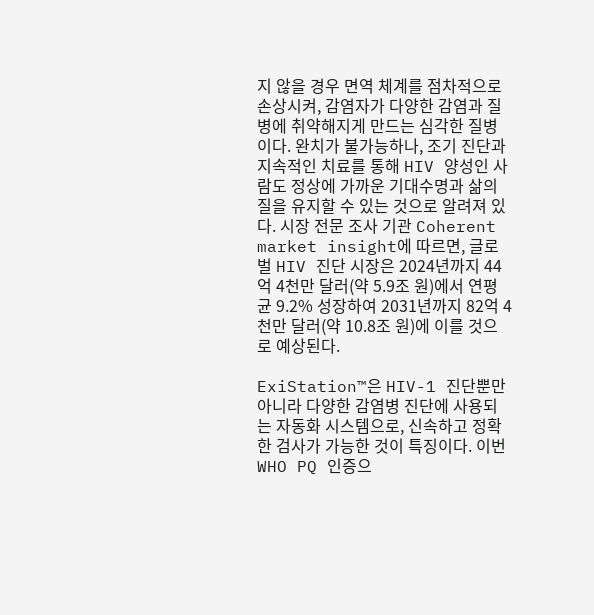지 않을 경우 면역 체계를 점차적으로 손상시켜, 감염자가 다양한 감염과 질병에 취약해지게 만드는 심각한 질병이다. 완치가 불가능하나, 조기 진단과 지속적인 치료를 통해 HIV 양성인 사람도 정상에 가까운 기대수명과 삶의 질을 유지할 수 있는 것으로 알려져 있다. 시장 전문 조사 기관 Coherent market insight에 따르면, 글로벌 HIV 진단 시장은 2024년까지 44억 4천만 달러(약 5.9조 원)에서 연평균 9.2% 성장하여 2031년까지 82억 4천만 달러(약 10.8조 원)에 이를 것으로 예상된다.

ExiStation™은 HIV-1 진단뿐만 아니라 다양한 감염병 진단에 사용되는 자동화 시스템으로, 신속하고 정확한 검사가 가능한 것이 특징이다. 이번 WHO PQ 인증으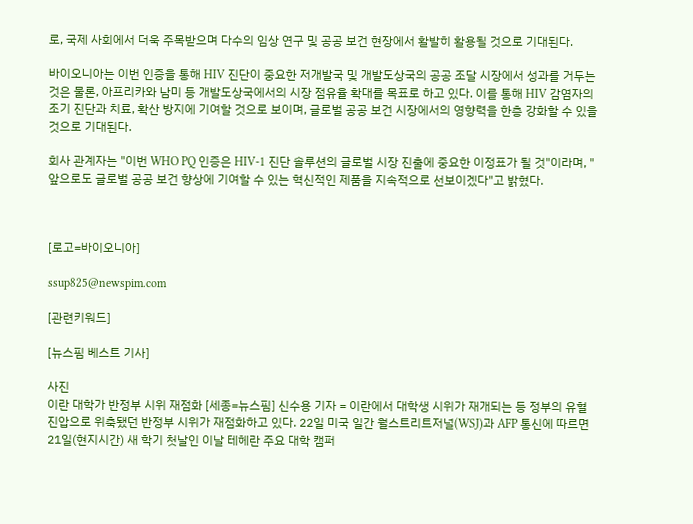로, 국제 사회에서 더욱 주목받으며 다수의 임상 연구 및 공공 보건 현장에서 활발히 활용될 것으로 기대된다.

바이오니아는 이번 인증을 통해 HIV 진단이 중요한 저개발국 및 개발도상국의 공공 조달 시장에서 성과를 거두는 것은 물론, 아프리카와 남미 등 개발도상국에서의 시장 점유율 확대를 목표로 하고 있다. 이를 통해 HIV 감염자의 조기 진단과 치료, 확산 방지에 기여할 것으로 보이며, 글로벌 공공 보건 시장에서의 영향력을 한층 강화할 수 있을 것으로 기대된다.

회사 관계자는 "이번 WHO PQ 인증은 HIV-1 진단 솔루션의 글로벌 시장 진출에 중요한 이정표가 될 것"이라며, "앞으로도 글로벌 공공 보건 향상에 기여할 수 있는 혁신적인 제품을 지속적으로 선보이겠다"고 밝혔다.



[로고=바이오니아]

ssup825@newspim.com

[관련키워드]

[뉴스핌 베스트 기사]

사진
이란 대학가 반정부 시위 재점화 [세종=뉴스핌] 신수용 기자 = 이란에서 대학생 시위가 재개되는 등 정부의 유혈 진압으로 위축됐던 반정부 시위가 재점화하고 있다. 22일 미국 일간 월스트리트저널(WSJ)과 AFP 통신에 따르면 21일(현지시간) 새 학기 첫날인 이날 테헤란 주요 대학 캠퍼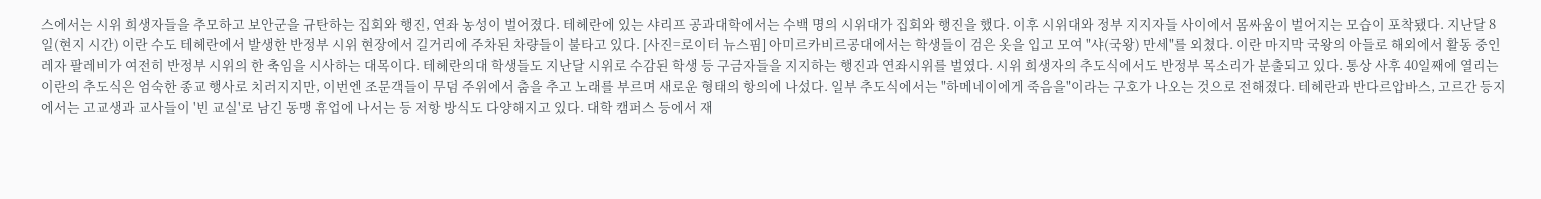스에서는 시위 희생자들을 추모하고 보안군을 규탄하는 집회와 행진, 연좌 농성이 벌어졌다. 테헤란에 있는 샤리프 공과대학에서는 수백 명의 시위대가 집회와 행진을 했다. 이후 시위대와 정부 지지자들 사이에서 몸싸움이 벌어지는 모습이 포착됐다. 지난달 8일(현지 시간) 이란 수도 테헤란에서 발생한 반정부 시위 현장에서 길거리에 주차된 차량들이 불타고 있다. [사진=로이터 뉴스핌] 아미르카비르공대에서는 학생들이 검은 옷을 입고 모여 "샤(국왕) 만세"를 외쳤다. 이란 마지막 국왕의 아들로 해외에서 활동 중인 레자 팔레비가 여전히 반정부 시위의 한 축임을 시사하는 대목이다. 테헤란의대 학생들도 지난달 시위로 수감된 학생 등 구금자들을 지지하는 행진과 연좌시위를 벌였다. 시위 희생자의 추도식에서도 반정부 목소리가 분출되고 있다. 통상 사후 40일째에 열리는 이란의 추도식은 엄숙한 종교 행사로 치러지지만, 이번엔 조문객들이 무덤 주위에서 춤을 추고 노래를 부르며 새로운 형태의 항의에 나섰다. 일부 추도식에서는 "하메네이에게 죽음을"이라는 구호가 나오는 것으로 전해졌다. 테헤란과 반다르압바스, 고르간 등지에서는 고교생과 교사들이 '빈 교실'로 남긴 동맹 휴업에 나서는 등 저항 방식도 다양해지고 있다. 대학 캠퍼스 등에서 재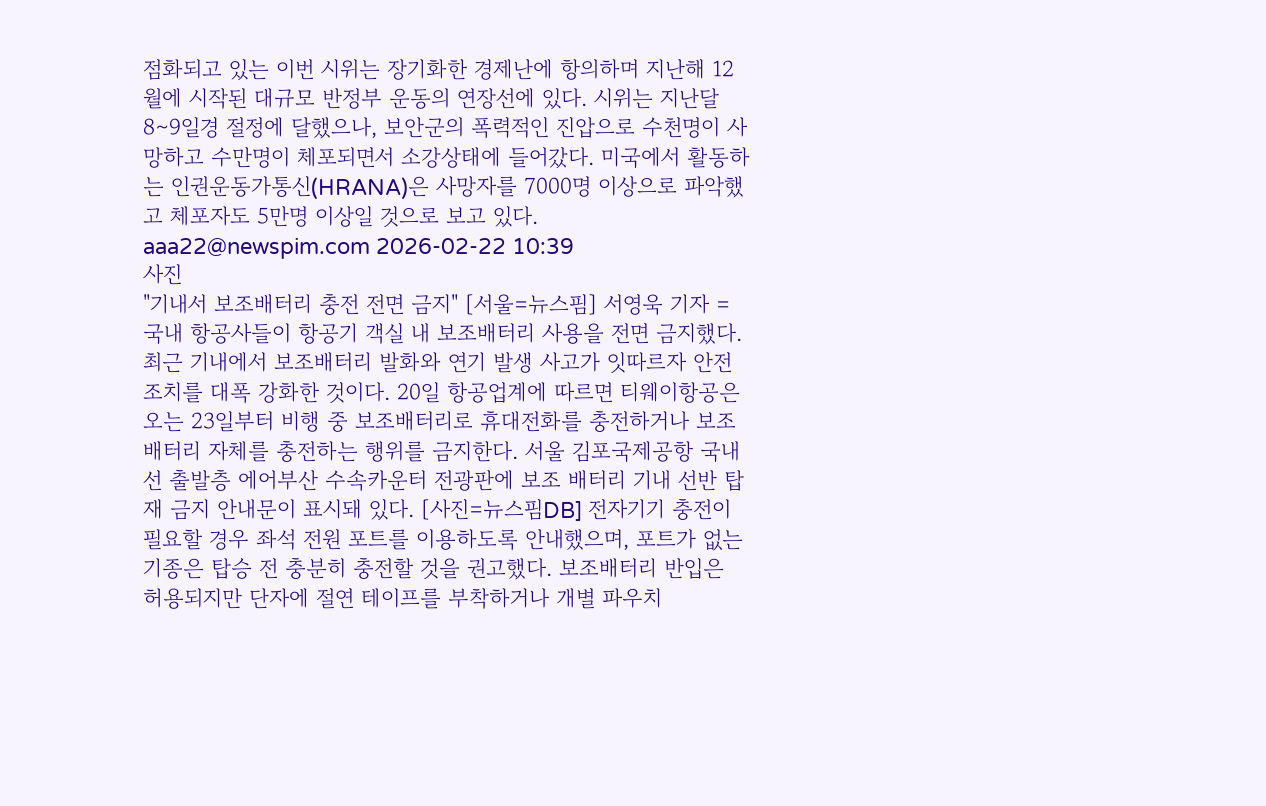점화되고 있는 이번 시위는 장기화한 경제난에 항의하며 지난해 12월에 시작된 대규모 반정부 운동의 연장선에 있다. 시위는 지난달 8∼9일경 절정에 달했으나, 보안군의 폭력적인 진압으로 수천명이 사망하고 수만명이 체포되면서 소강상태에 들어갔다. 미국에서 활동하는 인권운동가통신(HRANA)은 사망자를 7000명 이상으로 파악했고 체포자도 5만명 이상일 것으로 보고 있다. aaa22@newspim.com 2026-02-22 10:39
사진
"기내서 보조배터리 충전 전면 금지" [서울=뉴스핌] 서영욱 기자 = 국내 항공사들이 항공기 객실 내 보조배터리 사용을 전면 금지했다. 최근 기내에서 보조배터리 발화와 연기 발생 사고가 잇따르자 안전 조치를 대폭 강화한 것이다. 20일 항공업계에 따르면 티웨이항공은 오는 23일부터 비행 중 보조배터리로 휴대전화를 충전하거나 보조배터리 자체를 충전하는 행위를 금지한다. 서울 김포국제공항 국내선 출발층 에어부산 수속카운터 전광판에 보조 배터리 기내 선반 탑재 금지 안내문이 표시돼 있다. [사진=뉴스핌DB] 전자기기 충전이 필요할 경우 좌석 전원 포트를 이용하도록 안내했으며, 포트가 없는 기종은 탑승 전 충분히 충전할 것을 권고했다. 보조배터리 반입은 허용되지만 단자에 절연 테이프를 부착하거나 개별 파우치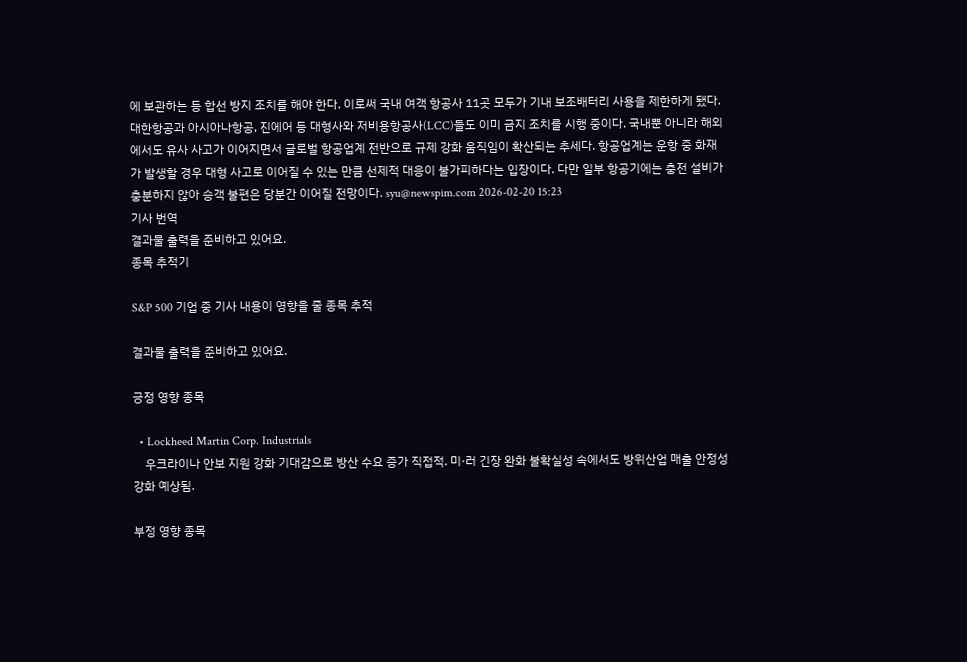에 보관하는 등 합선 방지 조치를 해야 한다. 이로써 국내 여객 항공사 11곳 모두가 기내 보조배터리 사용을 제한하게 됐다. 대한항공과 아시아나항공, 진에어 등 대형사와 저비용항공사(LCC)들도 이미 금지 조치를 시행 중이다. 국내뿐 아니라 해외에서도 유사 사고가 이어지면서 글로벌 항공업계 전반으로 규제 강화 움직임이 확산되는 추세다. 항공업계는 운항 중 화재가 발생할 경우 대형 사고로 이어질 수 있는 만큼 선제적 대응이 불가피하다는 입장이다. 다만 일부 항공기에는 충전 설비가 충분하지 않아 승객 불편은 당분간 이어질 전망이다. syu@newspim.com 2026-02-20 15:23
기사 번역
결과물 출력을 준비하고 있어요.
종목 추적기

S&P 500 기업 중 기사 내용이 영향을 줄 종목 추적

결과물 출력을 준비하고 있어요.

긍정 영향 종목

  • Lockheed Martin Corp. Industrials
    우크라이나 안보 지원 강화 기대감으로 방산 수요 증가 직접적. 미·러 긴장 완화 불확실성 속에서도 방위산업 매출 안정성 강화 예상됨.

부정 영향 종목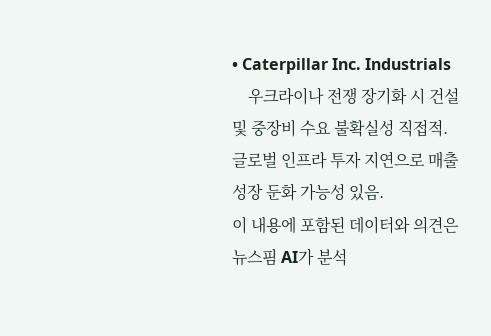• Caterpillar Inc. Industrials
    우크라이나 전쟁 장기화 시 건설 및 중장비 수요 불확실성 직접적. 글로벌 인프라 투자 지연으로 매출 성장 둔화 가능성 있음.
이 내용에 포함된 데이터와 의견은 뉴스핌 AI가 분석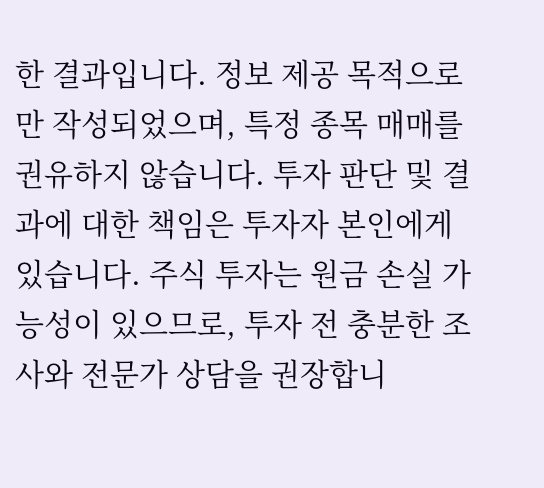한 결과입니다. 정보 제공 목적으로만 작성되었으며, 특정 종목 매매를 권유하지 않습니다. 투자 판단 및 결과에 대한 책임은 투자자 본인에게 있습니다. 주식 투자는 원금 손실 가능성이 있으므로, 투자 전 충분한 조사와 전문가 상담을 권장합니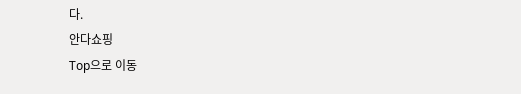다.
안다쇼핑
Top으로 이동